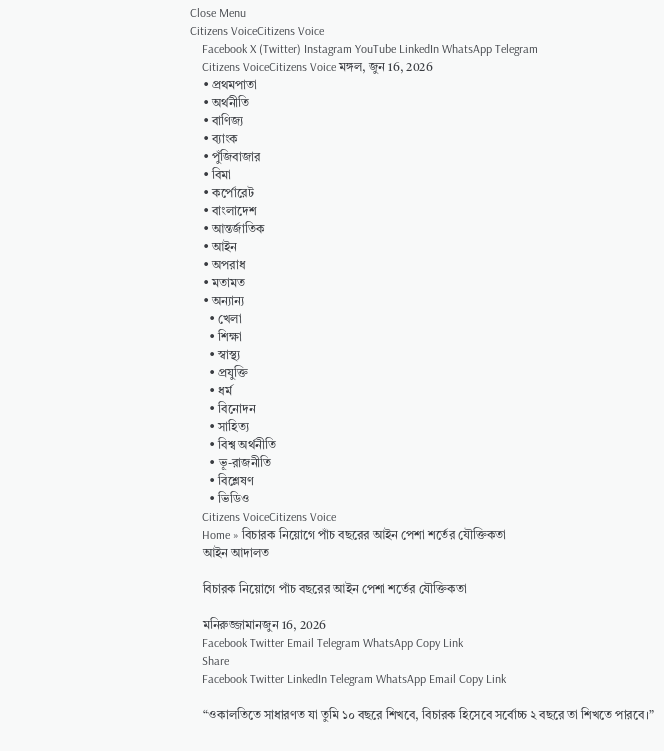Close Menu
Citizens VoiceCitizens Voice
    Facebook X (Twitter) Instagram YouTube LinkedIn WhatsApp Telegram
    Citizens VoiceCitizens Voice মঙ্গল, জুন 16, 2026
    • প্রথমপাতা
    • অর্থনীতি
    • বাণিজ্য
    • ব্যাংক
    • পুঁজিবাজার
    • বিমা
    • কর্পোরেট
    • বাংলাদেশ
    • আন্তর্জাতিক
    • আইন
    • অপরাধ
    • মতামত
    • অন্যান্য
      • খেলা
      • শিক্ষা
      • স্বাস্থ্য
      • প্রযুক্তি
      • ধর্ম
      • বিনোদন
      • সাহিত্য
      • বিশ্ব অর্থনীতি
      • ভূ-রাজনীতি
      • বিশ্লেষণ
      • ভিডিও
    Citizens VoiceCitizens Voice
    Home » বিচারক নিয়োগে পাঁচ বছরের আইন পেশা শর্তের যৌক্তিকতা
    আইন আদালত

    বিচারক নিয়োগে পাঁচ বছরের আইন পেশা শর্তের যৌক্তিকতা

    মনিরুজ্জামানজুন 16, 2026
    Facebook Twitter Email Telegram WhatsApp Copy Link
    Share
    Facebook Twitter LinkedIn Telegram WhatsApp Email Copy Link

    “ওকালতিতে সাধারণত যা তুমি ১০ বছরে শিখবে, বিচারক হিসেবে সর্বোচ্চ ২ বছরে তা শিখতে পারবে।”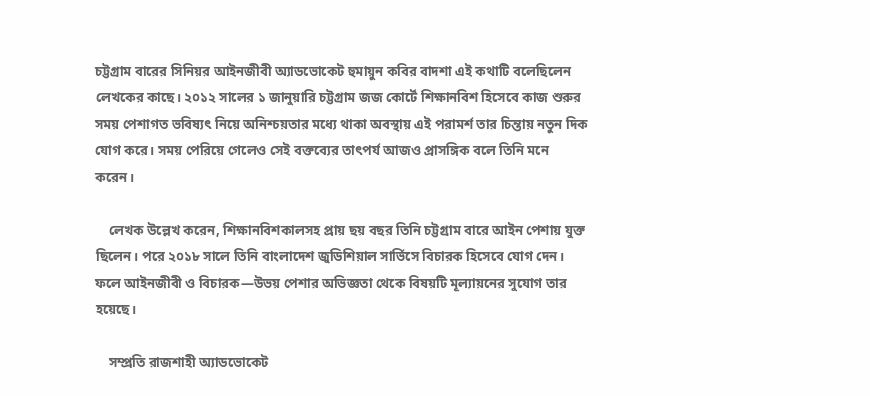চট্টগ্রাম বারের সিনিয়র আইনজীবী অ্যাডভোকেট হুমায়ুন কবির বাদশা এই কথাটি বলেছিলেন লেখকের কাছে। ২০১২ সালের ১ জানুয়ারি চট্টগ্রাম জজ কোর্টে শিক্ষানবিশ হিসেবে কাজ শুরুর সময় পেশাগত ভবিষ্যৎ নিয়ে অনিশ্চয়তার মধ্যে থাকা অবস্থায় এই পরামর্শ তার চিন্তায় নতুন দিক যোগ করে। সময় পেরিয়ে গেলেও সেই বক্তব্যের তাৎপর্য আজও প্রাসঙ্গিক বলে তিনি মনে করেন।

    লেখক উল্লেখ করেন, শিক্ষানবিশকালসহ প্রায় ছয় বছর তিনি চট্টগ্রাম বারে আইন পেশায় যুক্ত ছিলেন। পরে ২০১৮ সালে তিনি বাংলাদেশ জুডিশিয়াল সার্ভিসে বিচারক হিসেবে যোগ দেন। ফলে আইনজীবী ও বিচারক—উভয় পেশার অভিজ্ঞতা থেকে বিষয়টি মূল্যায়নের সুযোগ তার হয়েছে।

    সম্প্রতি রাজশাহী অ্যাডভোকেট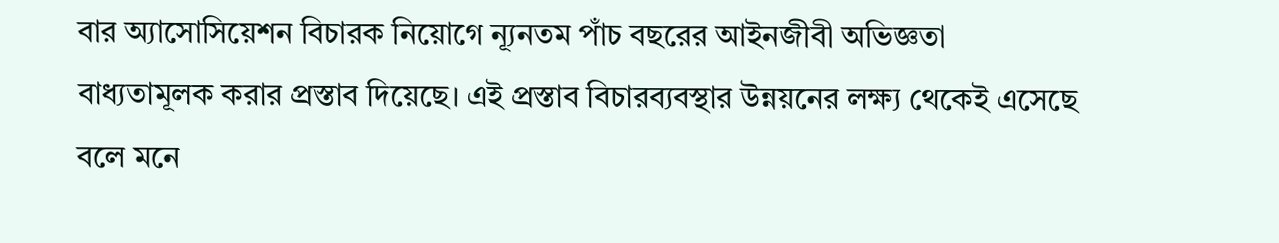বার অ্যাসোসিয়েশন বিচারক নিয়োগে ন্যূনতম পাঁচ বছরের আইনজীবী অভিজ্ঞতা বাধ্যতামূলক করার প্রস্তাব দিয়েছে। এই প্রস্তাব বিচারব্যবস্থার উন্নয়নের লক্ষ্য থেকেই এসেছে বলে মনে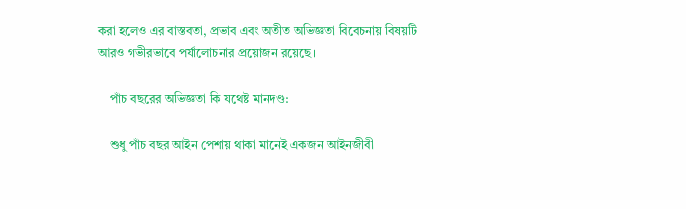করা হলেও এর বাস্তবতা, প্রভাব এবং অতীত অভিজ্ঞতা বিবেচনায় বিষয়টি আরও গভীরভাবে পর্যালোচনার প্রয়োজন রয়েছে।

    পাঁচ বছরের অভিজ্ঞতা কি যথেষ্ট মানদণ্ড:

    শুধু পাঁচ বছর আইন পেশায় থাকা মানেই একজন আইনজীবী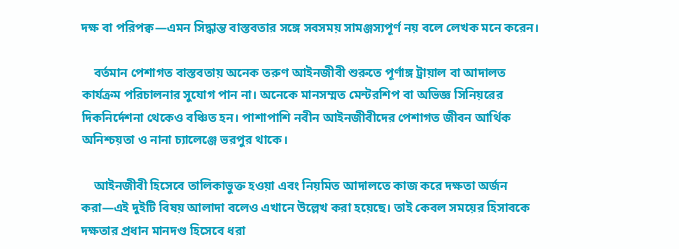দক্ষ বা পরিপক্ব—এমন সিদ্ধান্ত বাস্তবতার সঙ্গে সবসময় সামঞ্জস্যপূর্ণ নয় বলে লেখক মনে করেন।

    বর্তমান পেশাগত বাস্তবতায় অনেক তরুণ আইনজীবী শুরুতে পূর্ণাঙ্গ ট্রায়াল বা আদালত কার্যক্রম পরিচালনার সুযোগ পান না। অনেকে মানসম্মত মেন্টরশিপ বা অভিজ্ঞ সিনিয়রের দিকনির্দেশনা থেকেও বঞ্চিত হন। পাশাপাশি নবীন আইনজীবীদের পেশাগত জীবন আর্থিক অনিশ্চয়তা ও নানা চ্যালেঞ্জে ভরপুর থাকে।

    আইনজীবী হিসেবে তালিকাভুক্ত হওয়া এবং নিয়মিত আদালতে কাজ করে দক্ষতা অর্জন করা—এই দুইটি বিষয় আলাদা বলেও এখানে উল্লেখ করা হয়েছে। তাই কেবল সময়ের হিসাবকে দক্ষতার প্রধান মানদণ্ড হিসেবে ধরা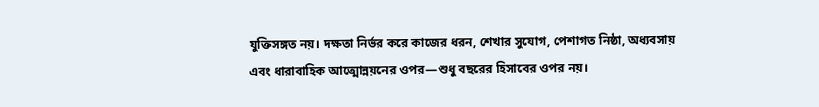যুক্তিসঙ্গত নয়। দক্ষতা নির্ভর করে কাজের ধরন, শেখার সুযোগ, পেশাগত নিষ্ঠা, অধ্যবসায় এবং ধারাবাহিক আত্মোন্নয়নের ওপর—শুধু বছরের হিসাবের ওপর নয়।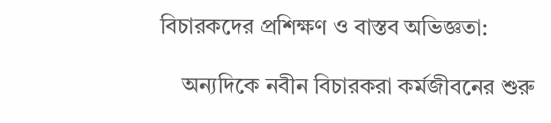বিচারকদের প্রশিক্ষণ ও বাস্তব অভিজ্ঞতা:

    অন্যদিকে নবীন বিচারকরা কর্মজীবনের শুরু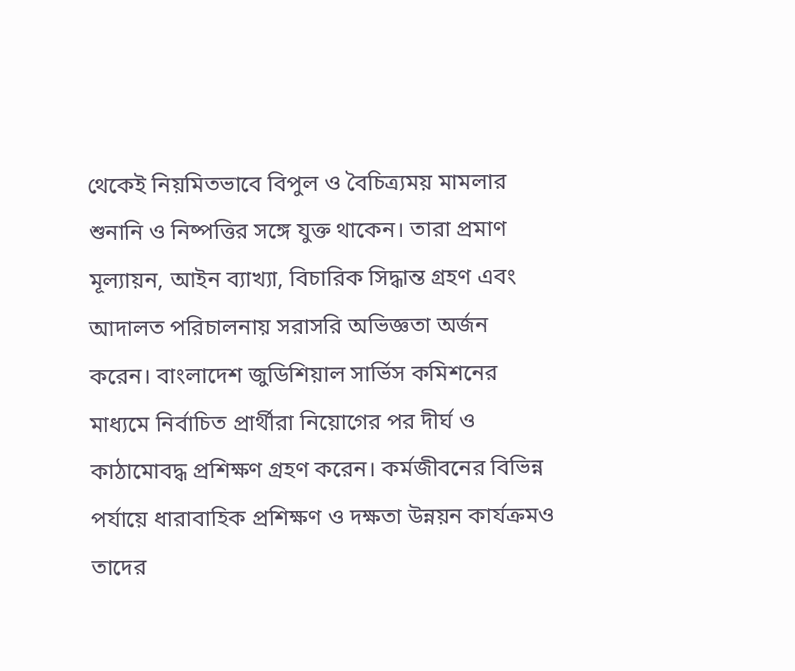থেকেই নিয়মিতভাবে বিপুল ও বৈচিত্র্যময় মামলার শুনানি ও নিষ্পত্তির সঙ্গে যুক্ত থাকেন। তারা প্রমাণ মূল্যায়ন, আইন ব্যাখ্যা, বিচারিক সিদ্ধান্ত গ্রহণ এবং আদালত পরিচালনায় সরাসরি অভিজ্ঞতা অর্জন করেন। বাংলাদেশ জুডিশিয়াল সার্ভিস কমিশনের মাধ্যমে নির্বাচিত প্রার্থীরা নিয়োগের পর দীর্ঘ ও কাঠামোবদ্ধ প্রশিক্ষণ গ্রহণ করেন। কর্মজীবনের বিভিন্ন পর্যায়ে ধারাবাহিক প্রশিক্ষণ ও দক্ষতা উন্নয়ন কার্যক্রমও তাদের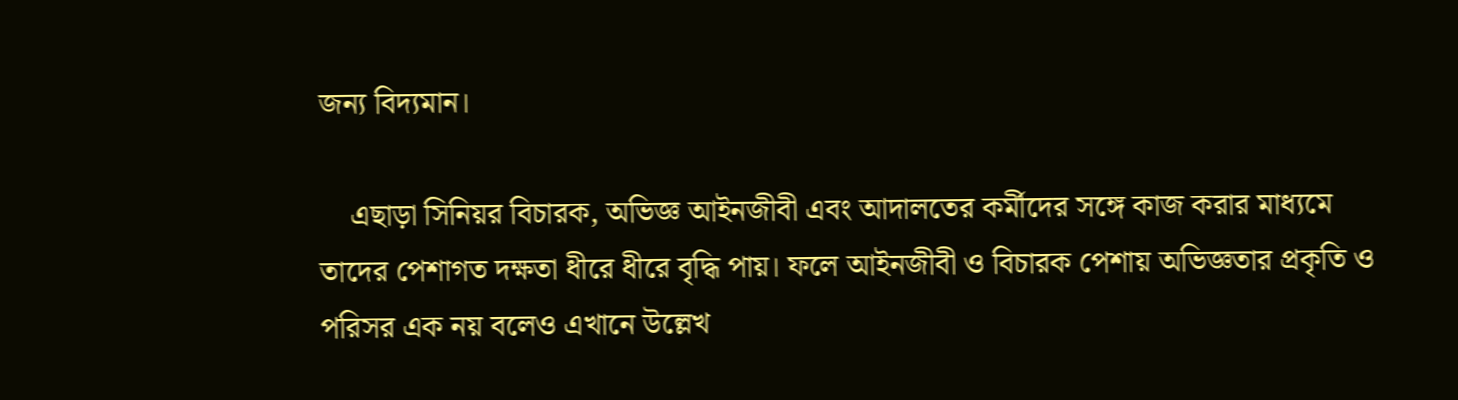জন্য বিদ্যমান।

    এছাড়া সিনিয়র বিচারক, অভিজ্ঞ আইনজীবী এবং আদালতের কর্মীদের সঙ্গে কাজ করার মাধ্যমে তাদের পেশাগত দক্ষতা ধীরে ধীরে বৃদ্ধি পায়। ফলে আইনজীবী ও বিচারক পেশায় অভিজ্ঞতার প্রকৃতি ও পরিসর এক নয় বলেও এখানে উল্লেখ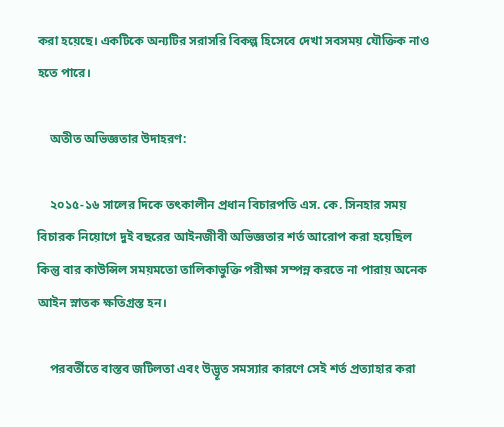করা হয়েছে। একটিকে অন্যটির সরাসরি বিকল্প হিসেবে দেখা সবসময় যৌক্তিক নাও হতে পারে।

    অতীত অভিজ্ঞতার উদাহরণ:

    ২০১৫-১৬ সালের দিকে তৎকালীন প্রধান বিচারপতি এস. কে. সিনহার সময় বিচারক নিয়োগে দুই বছরের আইনজীবী অভিজ্ঞতার শর্ত আরোপ করা হয়েছিল কিন্তু বার কাউন্সিল সময়মতো তালিকাভুক্তি পরীক্ষা সম্পন্ন করতে না পারায় অনেক আইন স্নাতক ক্ষতিগ্রস্ত হন।

    পরবর্তীতে বাস্তব জটিলতা এবং উদ্ভূত সমস্যার কারণে সেই শর্ত প্রত্যাহার করা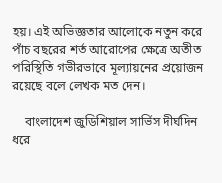হয়। এই অভিজ্ঞতার আলোকে নতুন করে পাঁচ বছরের শর্ত আরোপের ক্ষেত্রে অতীত পরিস্থিতি গভীরভাবে মূল্যায়নের প্রয়োজন রয়েছে বলে লেখক মত দেন।

    বাংলাদেশ জুডিশিয়াল সার্ভিস দীর্ঘদিন ধরে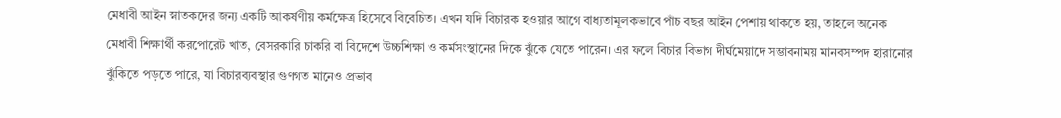মেধাবী আইন স্নাতকদের জন্য একটি আকর্ষণীয় কর্মক্ষেত্র হিসেবে বিবেচিত। এখন যদি বিচারক হওয়ার আগে বাধ্যতামূলকভাবে পাঁচ বছর আইন পেশায় থাকতে হয়, তাহলে অনেক মেধাবী শিক্ষার্থী করপোরেট খাত, বেসরকারি চাকরি বা বিদেশে উচ্চশিক্ষা ও কর্মসংস্থানের দিকে ঝুঁকে যেতে পারেন। এর ফলে বিচার বিভাগ দীর্ঘমেয়াদে সম্ভাবনাময় মানবসম্পদ হারানোর ঝুঁকিতে পড়তে পারে, যা বিচারব্যবস্থার গুণগত মানেও প্রভাব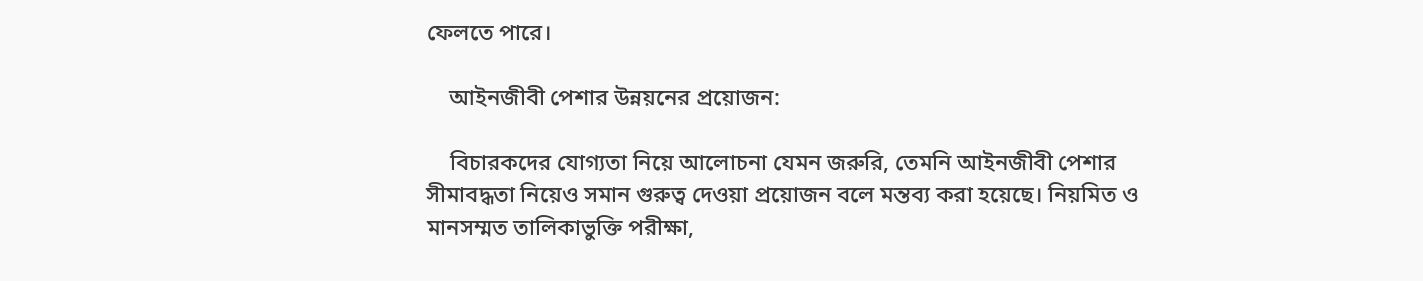ফেলতে পারে।

    আইনজীবী পেশার উন্নয়নের প্রয়োজন:

    বিচারকদের যোগ্যতা নিয়ে আলোচনা যেমন জরুরি, তেমনি আইনজীবী পেশার সীমাবদ্ধতা নিয়েও সমান গুরুত্ব দেওয়া প্রয়োজন বলে মন্তব্য করা হয়েছে। নিয়মিত ও মানসম্মত তালিকাভুক্তি পরীক্ষা,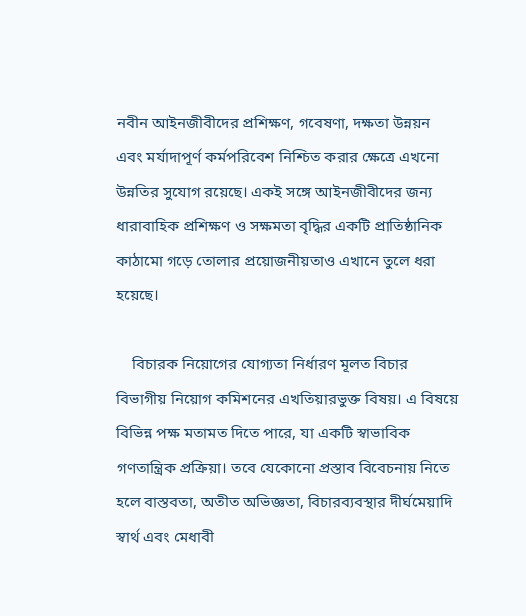নবীন আইনজীবীদের প্রশিক্ষণ, গবেষণা, দক্ষতা উন্নয়ন এবং মর্যাদাপূর্ণ কর্মপরিবেশ নিশ্চিত করার ক্ষেত্রে এখনো উন্নতির সুযোগ রয়েছে। একই সঙ্গে আইনজীবীদের জন্য ধারাবাহিক প্রশিক্ষণ ও সক্ষমতা বৃদ্ধির একটি প্রাতিষ্ঠানিক কাঠামো গড়ে তোলার প্রয়োজনীয়তাও এখানে তুলে ধরা হয়েছে।

    বিচারক নিয়োগের যোগ্যতা নির্ধারণ মূলত বিচার বিভাগীয় নিয়োগ কমিশনের এখতিয়ারভুক্ত বিষয়। এ বিষয়ে বিভিন্ন পক্ষ মতামত দিতে পারে, যা একটি স্বাভাবিক গণতান্ত্রিক প্রক্রিয়া। তবে যেকোনো প্রস্তাব বিবেচনায় নিতে হলে বাস্তবতা, অতীত অভিজ্ঞতা, বিচারব্যবস্থার দীর্ঘমেয়াদি স্বার্থ এবং মেধাবী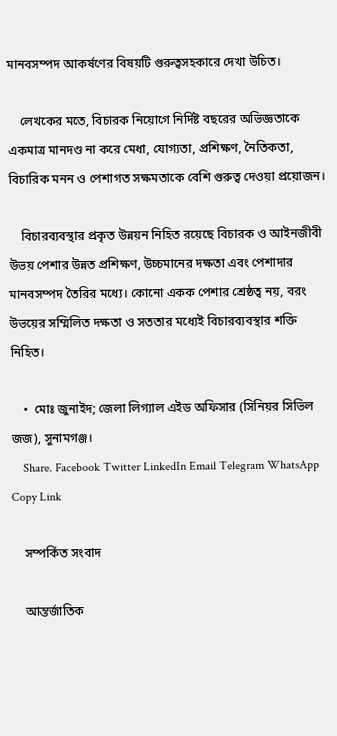মানবসম্পদ আকর্ষণের বিষয়টি গুরুত্বসহকারে দেখা উচিত।

    লেখকের মতে, বিচারক নিয়োগে নির্দিষ্ট বছরের অভিজ্ঞতাকে একমাত্র মানদণ্ড না করে মেধা, যোগ্যতা, প্রশিক্ষণ, নৈতিকতা, বিচারিক মনন ও পেশাগত সক্ষমতাকে বেশি গুরুত্ব দেওয়া প্রয়োজন।

    বিচারব্যবস্থার প্রকৃত উন্নয়ন নিহিত রয়েছে বিচারক ও আইনজীবী উভয় পেশার উন্নত প্রশিক্ষণ, উচ্চমানের দক্ষতা এবং পেশাদার মানবসম্পদ তৈরির মধ্যে। কোনো একক পেশার শ্রেষ্ঠত্ব নয়, বরং উভয়ের সম্মিলিত দক্ষতা ও সততার মধ্যেই বিচারব্যবস্থার শক্তি নিহিত।

    •  মোঃ জুনাইদ; জেলা লিগ্যাল এইড অফিসার (সিনিয়র সিভিল জজ), সুনামগঞ্জ।
    Share. Facebook Twitter LinkedIn Email Telegram WhatsApp Copy Link

    সম্পর্কিত সংবাদ

    আন্তর্জাতিক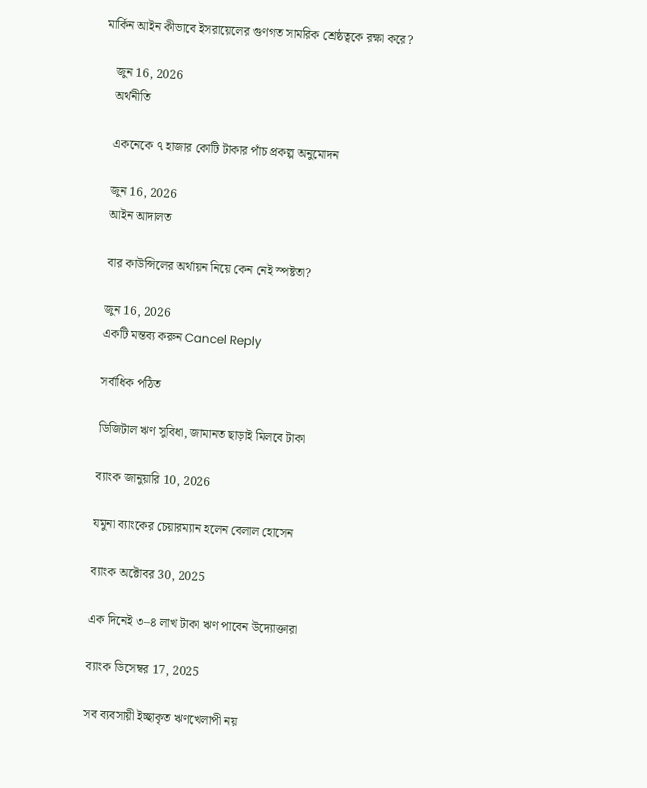মার্কিন আইন কীভাবে ইসরায়েলের গুণগত সামরিক শ্রেষ্ঠত্বকে রক্ষা করে?

    জুন 16, 2026
    অর্থনীতি

    একনেকে ৭ হাজার কোটি টাকার পাঁচ প্রকল্প অনুমোদন

    জুন 16, 2026
    আইন আদালত

    বার কাউন্সিলের অর্থায়ন নিয়ে কেন নেই স্পষ্টতা?

    জুন 16, 2026
    একটি মন্তব্য করুন Cancel Reply

    সর্বাধিক পঠিত

    ডিজিটাল ঋণ সুবিধা, জামানত ছাড়াই মিলবে টাকা

    ব্যাংক জানুয়ারি 10, 2026

    যমুনা ব্যাংকের চেয়ারম্যান হলেন বেলাল হোসেন

    ব্যাংক অক্টোবর 30, 2025

    এক দিনেই ৩–৪ লাখ টাকা ঋণ পাবেন উদ্যোক্তারা

    ব্যাংক ডিসেম্বর 17, 2025

    সব ব্যবসায়ী ইচ্ছাকৃত ঋণখেলাপী নয়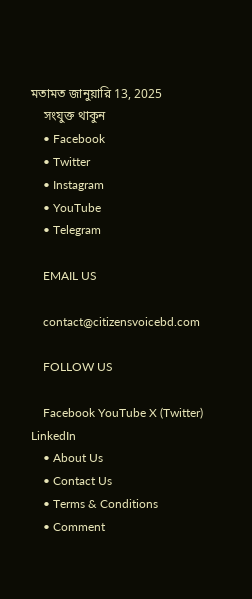মতামত জানুয়ারি 13, 2025
    সংযুক্ত থাকুন
    • Facebook
    • Twitter
    • Instagram
    • YouTube
    • Telegram

    EMAIL US

    contact@citizensvoicebd.com

    FOLLOW US

    Facebook YouTube X (Twitter) LinkedIn
    • About Us
    • Contact Us
    • Terms & Conditions
    • Comment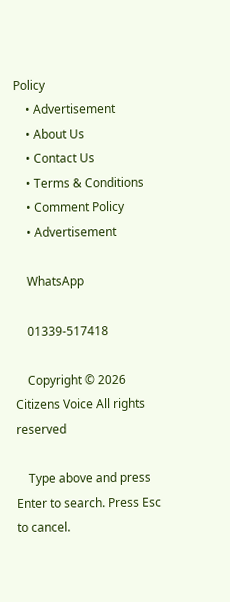Policy
    • Advertisement
    • About Us
    • Contact Us
    • Terms & Conditions
    • Comment Policy
    • Advertisement

    WhatsApp

    01339-517418

    Copyright © 2026 Citizens Voice All rights reserved

    Type above and press Enter to search. Press Esc to cancel.